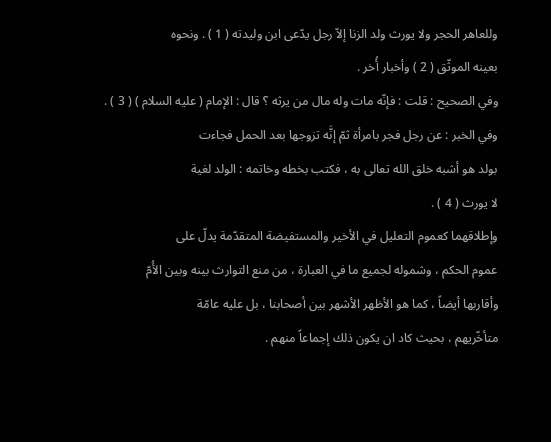وللعاهر الحجر ولا يورث ولد الزنا إلاّ رجل يدّعى ابن وليدته ( 1 ) . ونحوه
بعينه الموثّق ( 2 ) وأخبار أُخر .
وفي الصحيح : قلت : فإنّه مات وله مال من يرثه ؟ قال : الإمام ( عليه السلام ) ( 3 ) .
وفي الخبر : عن رجل فجر بامرأة ثمّ إنَّه تزوجها بعد الحمل فجاءت
بولد هو أشبه خلق الله تعالى به ، فكتب بخطه وخاتمه : الولد لغية
لا يورث ( 4 ) .
وإطلاقهما كعموم التعليل في الأخير والمستفيضة المتقدّمة يدلّ على
عموم الحكم ، وشموله لجميع ما في العبارة ، من منع التوارث بينه وبين الأُمّ
وأقاربها أيضاً ، كما هو الأظهر الأشهر بين أصحابنا ، بل عليه عامّة
متأخّريهم ، بحيث كاد ان يكون ذلك إجماعاً منهم .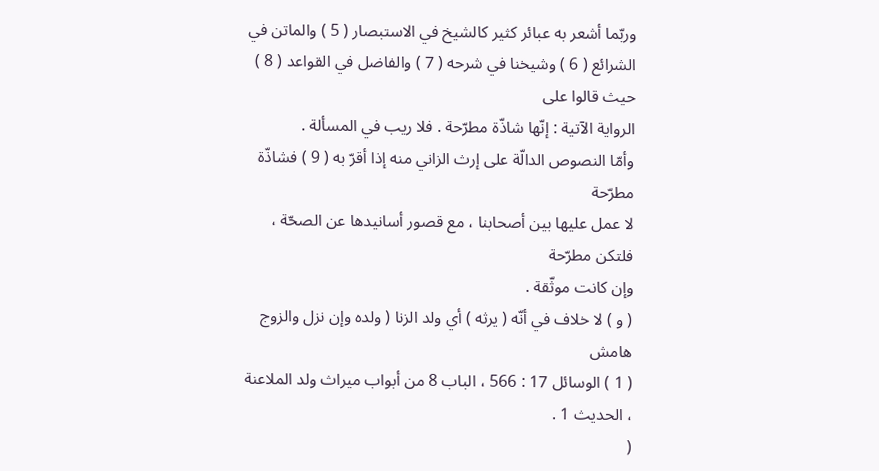وربّما أشعر به عبائر كثير كالشيخ في الاستبصار ( 5 ) والماتن في
الشرائع ( 6 ) وشيخنا في شرحه ( 7 ) والفاضل في القواعد ( 8 ) حيث قالوا على
الرواية الآتية : إنّها شاذّة مطرّحة . فلا ريب في المسألة .
وأمّا النصوص الدالّة على إرث الزاني منه إذا أقرّ به ( 9 ) فشاذّة مطرّحة
لا عمل عليها بين أصحابنا ، مع قصور أسانيدها عن الصحّة ، فلتكن مطرّحة
وإن كانت موثّقة .
( و ) لا خلاف في أنّه ( يرثه ) أي ولد الزنا ( ولده وإن نزل والزوج
هامش
( 1 ) الوسائل 17 : 566 ، الباب 8 من أبواب ميراث ولد الملاعنة ، الحديث 1 .
(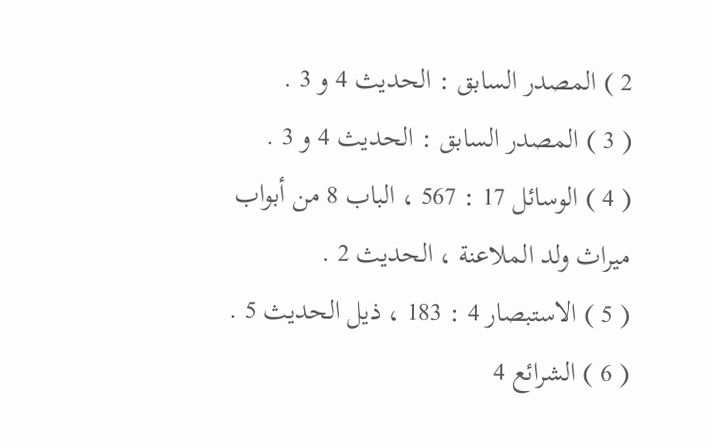2 ) المصدر السابق : الحديث 4 و 3 .
( 3 ) المصدر السابق : الحديث 4 و 3 .
( 4 ) الوسائل 17 : 567 ، الباب 8 من أبواب ميراث ولد الملاعنة ، الحديث 2 .
( 5 ) الاستبصار 4 : 183 ، ذيل الحديث 5 .
( 6 ) الشرائع 4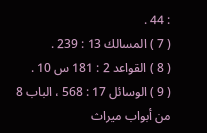: 44 .
( 7 ) المسالك 13 : 239 .
( 8 ) القواعد 2 : 181 س 10 .
( 9 ) الوسائل 17 : 568 ، الباب 8 من أبواب ميراث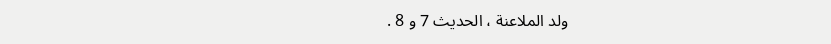ولد الملاعنة ، الحديث 7 و 8 .